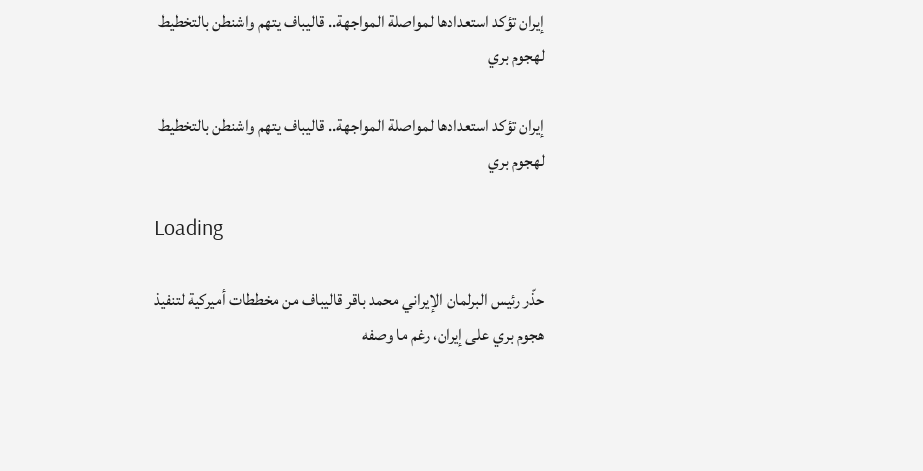إيران تؤكد استعدادها لمواصلة المواجهة.. قاليباف يتهم واشنطن بالتخطيط لهجوم بري

إيران تؤكد استعدادها لمواصلة المواجهة.. قاليباف يتهم واشنطن بالتخطيط لهجوم بري

Loading

حذّر رئيس البرلمان الإيراني محمد باقر قاليباف من مخططات أميركية لتنفيذ هجوم بري على إيران، رغم ما وصفه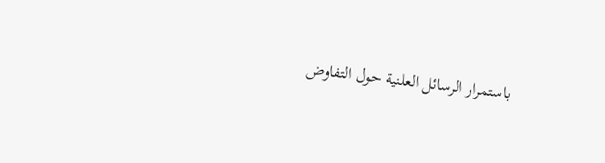باستمرار الرسائل العلنية حول التفاوض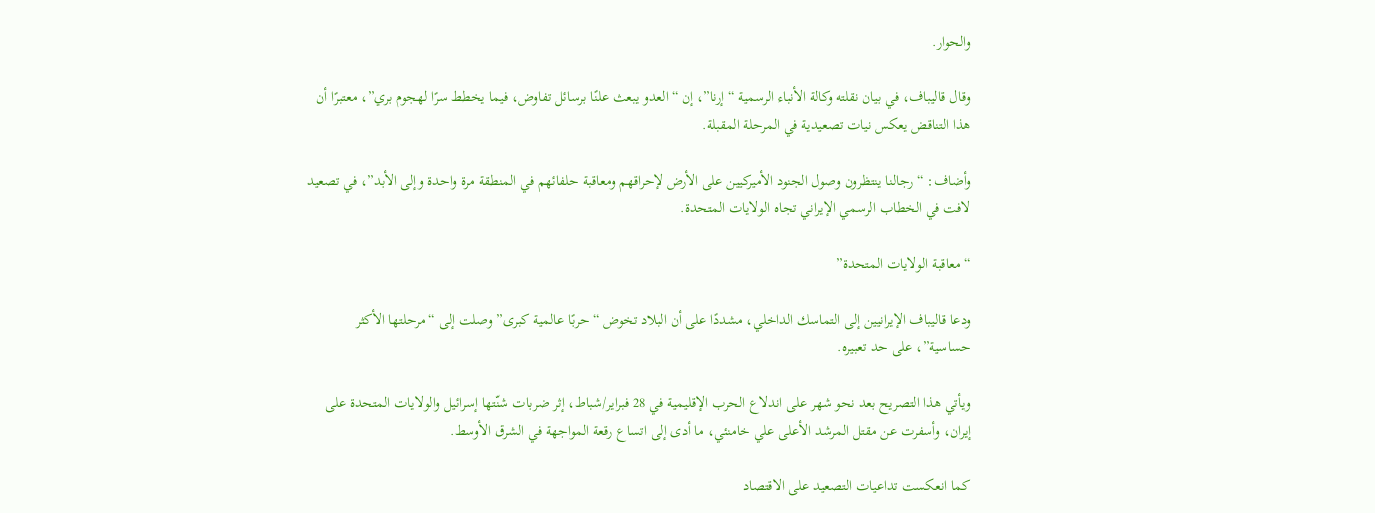والحوار.

وقال قاليباف، في بيان نقلته وكالة الأنباء الرسمية “إرنا”، إن “العدو يبعث علنًا برسائل تفاوض، فيما يخطط سرًا لهجوم بري”، معتبرًا أن هذا التناقض يعكس نيات تصعيدية في المرحلة المقبلة.

وأضاف: “رجالنا ينتظرون وصول الجنود الأميركيين على الأرض لإحراقهم ومعاقبة حلفائهم في المنطقة مرة واحدة وإلى الأبد”، في تصعيد لافت في الخطاب الرسمي الإيراني تجاه الولايات المتحدة.

“معاقبة الولايات المتحدة”

ودعا قاليباف الإيرانيين إلى التماسك الداخلي، مشددًا على أن البلاد تخوض “حربًا عالمية كبرى” وصلت إلى “مرحلتها الأكثر حساسية”، على حد تعبيره.

ويأتي هذا التصريح بعد نحو شهر على اندلاع الحرب الإقليمية في 28 فبراير/شباط، إثر ضربات شنّتها إسرائيل والولايات المتحدة على إيران، وأسفرت عن مقتل المرشد الأعلى علي خامنئي، ما أدى إلى اتساع رقعة المواجهة في الشرق الأوسط.

كما انعكست تداعيات التصعيد على الاقتصاد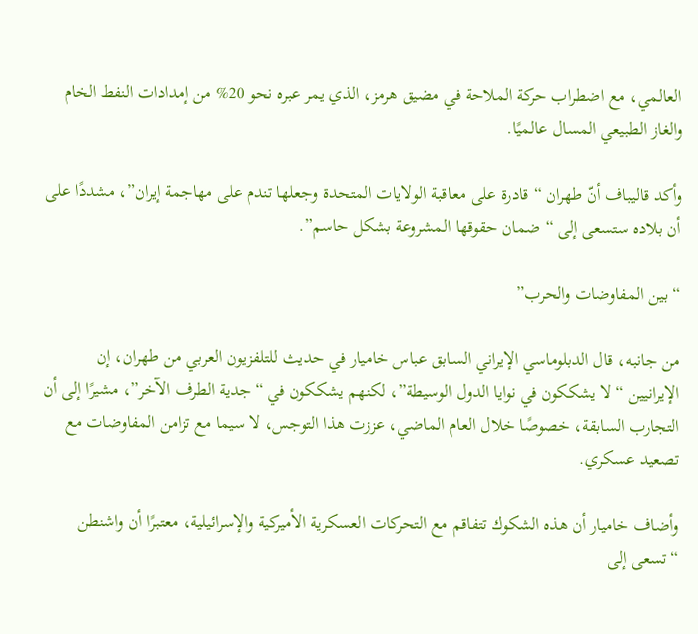العالمي، مع اضطراب حركة الملاحة في مضيق هرمز، الذي يمر عبره نحو 20% من إمدادات النفط الخام والغاز الطبيعي المسال عالميًا.

وأكد قاليباف أنّ طهران “قادرة على معاقبة الولايات المتحدة وجعلها تندم على مهاجمة إيران”، مشددًا على أن بلاده ستسعى إلى “ضمان حقوقها المشروعة بشكل حاسم”.

“بين المفاوضات والحرب”

من جانبه، قال الدبلوماسي الإيراني السابق عباس خاميار في حديث للتلفزيون العربي من طهران، إن الإيرانيين “لا يشككون في نوايا الدول الوسيطة”، لكنهم يشككون في “جدية الطرف الآخر”، مشيرًا إلى أن التجارب السابقة، خصوصًا خلال العام الماضي، عززت هذا التوجس، لا سيما مع تزامن المفاوضات مع تصعيد عسكري.

وأضاف خاميار أن هذه الشكوك تتفاقم مع التحركات العسكرية الأميركية والإسرائيلية، معتبرًا أن واشنطن “تسعى إلى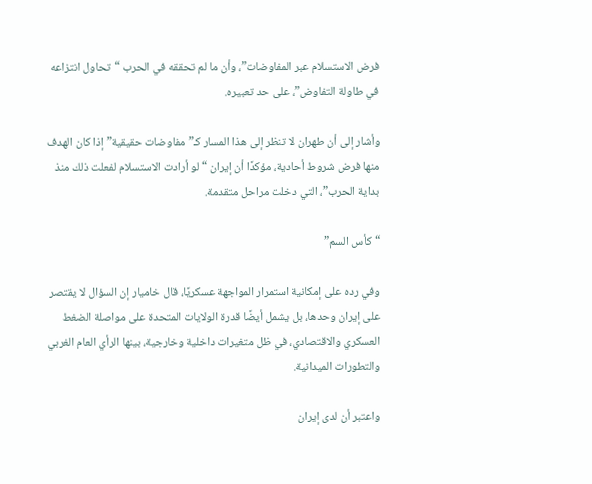فرض الاستسلام عبر المفاوضات”، وأن ما لم تحققه في الحرب “تحاول انتزاعه في طاولة التفاوض”، على حد تعبيره.

وأشار إلى أن طهران لا تنظر إلى هذا المسار كـ”مفاوضات حقيقية” إذا كان الهدف منها فرض شروط أحادية، مؤكدًا أن إيران “لو أرادت الاستسلام لفعلت ذلك منذ بداية الحرب”، التي دخلت مراحل متقدمة.

“كأس السم”

وفي رده على إمكانية استمرار المواجهة عسكريًا، قال خاميار إن السؤال لا يقتصر على إيران وحدها، بل يشمل أيضًا قدرة الولايات المتحدة على مواصلة الضغط العسكري والاقتصادي، في ظل متغيرات داخلية وخارجية، بينها الرأي العام الغربي والتطورات الميدانية.

واعتبر أن لدى إيران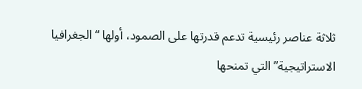ثلاثة عناصر رئيسية تدعم قدرتها على الصمود، أولها “الجغرافيا الاستراتيجية” التي تمنحها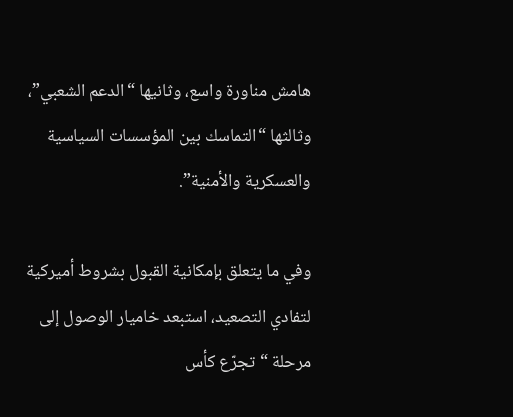هامش مناورة واسع، وثانيها “الدعم الشعبي”، وثالثها “التماسك بين المؤسسات السياسية والعسكرية والأمنية”.

وفي ما يتعلق بإمكانية القبول بشروط أميركية لتفادي التصعيد، استبعد خاميار الوصول إلى مرحلة “تجرّع كأس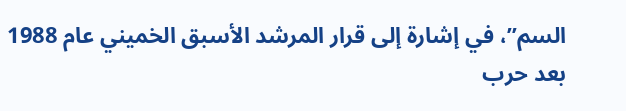السم”، في إشارة إلى قرار المرشد الأسبق الخميني عام 1988 بعد حرب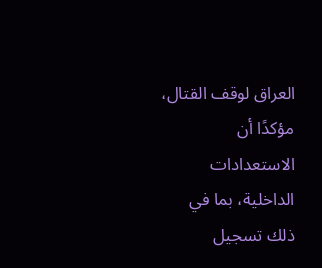العراق لوقف القتال، مؤكدًا أن الاستعدادات الداخلية، بما في ذلك تسجيل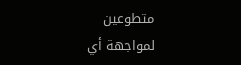متطوعين لمواجهة أي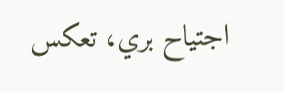اجتياح بري، تعكس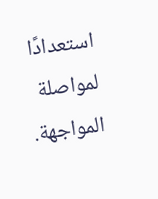استعدادًا لمواصلة المواجهة.